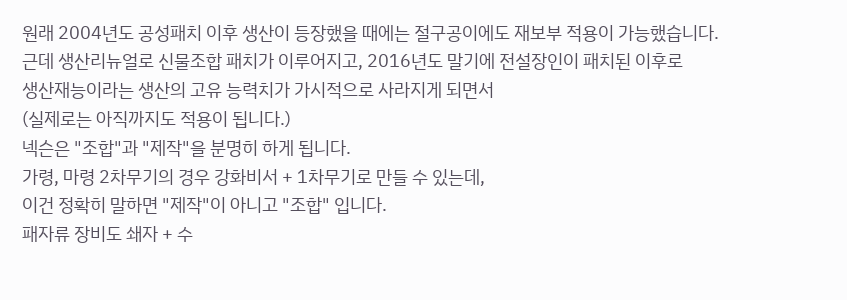원래 2004년도 공성패치 이후 생산이 등장했을 때에는 절구공이에도 재보부 적용이 가능했습니다.
근데 생산리뉴얼로 신물조합 패치가 이루어지고, 2016년도 말기에 전설장인이 패치된 이후로
생산재능이라는 생산의 고유 능력치가 가시적으로 사라지게 되면서
(실제로는 아직까지도 적용이 됩니다.)
넥슨은 "조합"과 "제작"을 분명히 하게 됩니다.
가령, 마령 2차무기의 경우 강화비서 + 1차무기로 만들 수 있는데,
이건 정확히 말하면 "제작"이 아니고 "조합" 입니다.
패자류 장비도 쇄자 + 수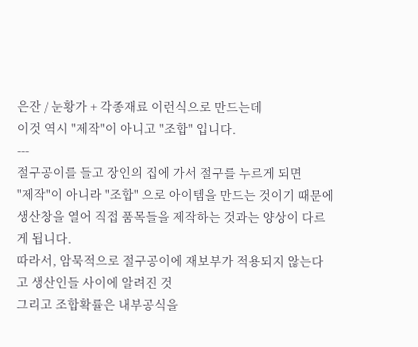은잔 / 눈황가 + 각종재료 이런식으로 만드는데
이것 역시 "제작"이 아니고 "조합" 입니다.
---
절구공이를 들고 장인의 집에 가서 절구를 누르게 되면
"제작"이 아니라 "조합" 으로 아이템을 만드는 것이기 때문에
생산창을 열어 직접 품목들을 제작하는 것과는 양상이 다르게 됩니다.
따라서, 암묵적으로 절구공이에 재보부가 적용되지 않는다고 생산인들 사이에 알려진 것
그리고 조합확률은 내부공식을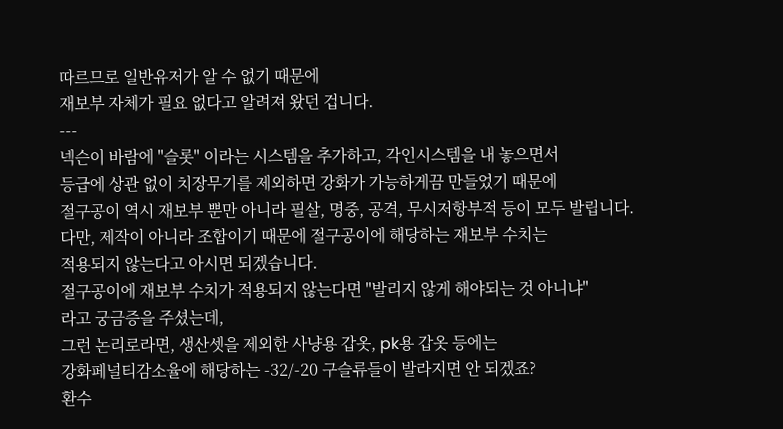따르므로 일반유저가 알 수 없기 때문에
재보부 자체가 필요 없다고 알려져 왔던 겁니다.
---
넥슨이 바람에 "슬롯" 이라는 시스템을 추가하고, 각인시스템을 내 놓으면서
등급에 상관 없이 치장무기를 제외하면 강화가 가능하게끔 만들었기 때문에
절구공이 역시 재보부 뿐만 아니라 필살, 명중, 공격, 무시저항부적 등이 모두 발립니다.
다만, 제작이 아니라 조합이기 때문에 절구공이에 해당하는 재보부 수치는
적용되지 않는다고 아시면 되겠습니다.
절구공이에 재보부 수치가 적용되지 않는다면 "발리지 않게 해야되는 것 아니냐"
라고 궁금증을 주셨는데,
그런 논리로라면, 생산셋을 제외한 사냥용 갑옷, pk용 갑옷 등에는
강화페널티감소율에 해당하는 -32/-20 구슬류들이 발라지면 안 되겠죠?
환수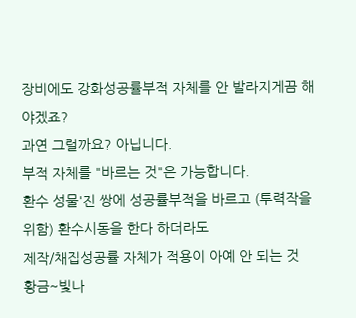장비에도 강화성공률부적 자체를 안 발라지게끔 해야겠죠?
과연 그럴까요? 아닙니다.
부적 자체를 "바르는 것"은 가능합니다.
환수 성물'진 쌍에 성공률부적을 바르고 (투력작을 위함) 환수시동을 한다 하더라도
제작/채집성공률 자체가 적용이 아예 안 되는 것
황금~빛나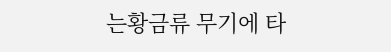는황금류 무기에 타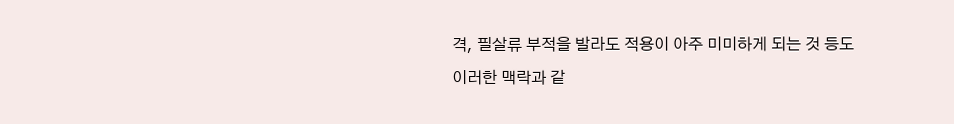격, 필살류 부적을 발라도 적용이 아주 미미하게 되는 것 등도
이러한 맥락과 같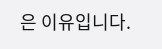은 이유입니다.